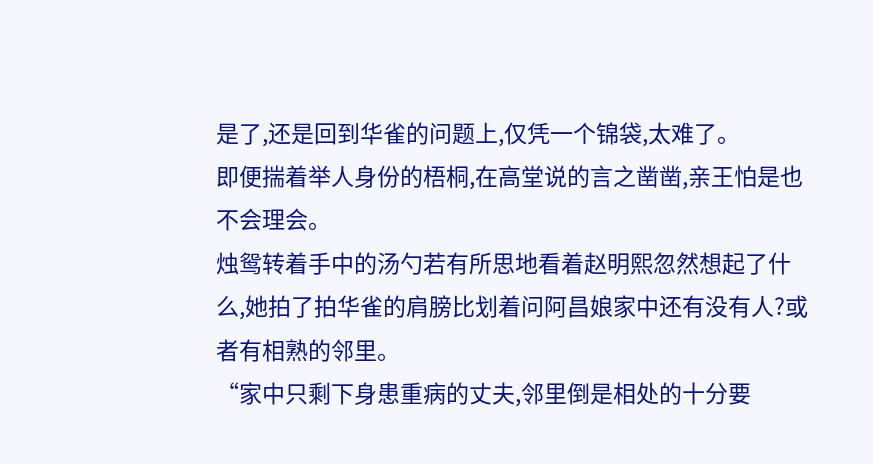是了,还是回到华雀的问题上,仅凭一个锦袋,太难了。
即便揣着举人身份的梧桐,在高堂说的言之凿凿,亲王怕是也不会理会。
烛鸳转着手中的汤勺若有所思地看着赵明熙忽然想起了什么,她拍了拍华雀的肩膀比划着问阿昌娘家中还有没有人?或者有相熟的邻里。
“家中只剩下身患重病的丈夫,邻里倒是相处的十分要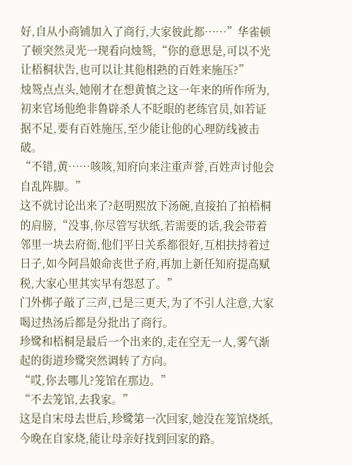好,自从小商铺加入了商行,大家彼此都……”华雀顿了顿突然灵光一现看向烛鸳,“你的意思是,可以不光让梧桐状告,也可以让其他相熟的百姓来施压?”
烛鸳点点头,她刚才在想黄慎之这一年来的所作所为,初来官场他绝非鲁辟杀人不眨眼的老练官员,如若证据不足,要有百姓施压,至少能让他的心理防线被击破。
“不错,黄……咳咳,知府向来注重声誉,百姓声讨他会自乱阵脚。”
这不就讨论出来了?赵明熙放下汤碗,直接拍了拍梧桐的肩膀,“没事,你尽管写状纸,若需要的话,我会带着邻里一块去府衙,他们平日关系都很好,互相扶持着过日子,如今阿昌娘命丧世子府,再加上新任知府提高赋税,大家心里其实早有怨怼了。”
门外梆子敲了三声,已是三更天,为了不引人注意,大家喝过热汤后都是分批出了商行。
珍鹭和梧桐是最后一个出来的,走在空无一人,雾气渐起的街道珍鹭突然调转了方向。
“哎,你去哪儿?笼馆在那边。”
“不去笼馆,去我家。”
这是自宋母去世后,珍鹭第一次回家,她没在笼馆烧纸,今晚在自家烧,能让母亲好找到回家的路。